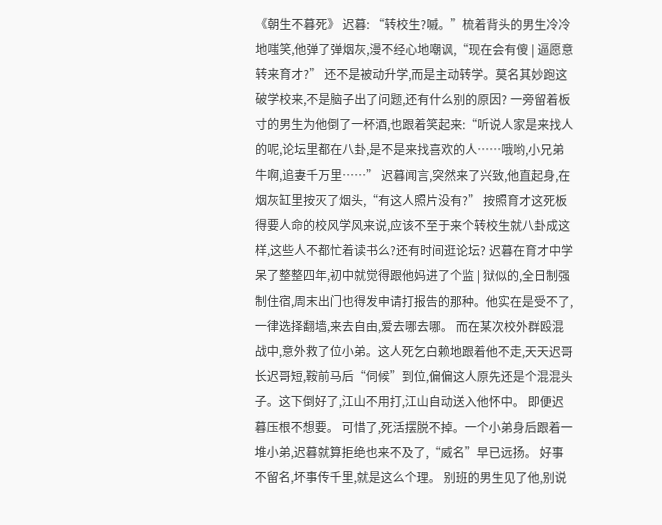《朝生不暮死》 迟暮: “转校生?嘁。”梳着背头的男生冷冷地嗤笑,他弹了弹烟灰,漫不经心地嘲讽,“现在会有傻 | 逼愿意转来育才?” 还不是被动升学,而是主动转学。莫名其妙跑这破学校来,不是脑子出了问题,还有什么别的原因? 一旁留着板寸的男生为他倒了一杯酒,也跟着笑起来:“听说人家是来找人的呢,论坛里都在八卦,是不是来找喜欢的人……哦哟,小兄弟牛啊,追妻千万里……” 迟暮闻言,突然来了兴致,他直起身,在烟灰缸里按灭了烟头,“有这人照片没有?” 按照育才这死板得要人命的校风学风来说,应该不至于来个转校生就八卦成这样,这些人不都忙着读书么?还有时间逛论坛? 迟暮在育才中学呆了整整四年,初中就觉得跟他妈进了个监 | 狱似的,全日制强制住宿,周末出门也得发申请打报告的那种。他实在是受不了,一律选择翻墙,来去自由,爱去哪去哪。 而在某次校外群殴混战中,意外救了位小弟。这人死乞白赖地跟着他不走,天天迟哥长迟哥短,鞍前马后“伺候”到位,偏偏这人原先还是个混混头子。这下倒好了,江山不用打,江山自动送入他怀中。 即便迟暮压根不想要。 可惜了,死活摆脱不掉。一个小弟身后跟着一堆小弟,迟暮就算拒绝也来不及了,“威名”早已远扬。 好事不留名,坏事传千里,就是这么个理。 别班的男生见了他,别说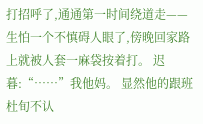打招呼了,通通第一时间绕道走——生怕一个不慎碍人眼了,傍晚回家路上就被人套一麻袋按着打。 迟暮:“……”我他妈。 显然他的跟班杜旬不认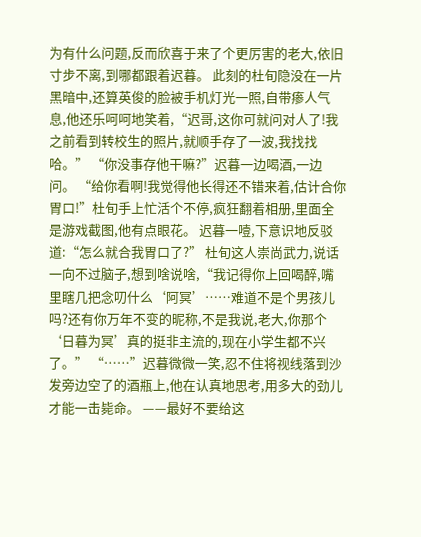为有什么问题,反而欣喜于来了个更厉害的老大,依旧寸步不离,到哪都跟着迟暮。 此刻的杜旬隐没在一片黑暗中,还算英俊的脸被手机灯光一照,自带瘆人气息,他还乐呵呵地笑着,“迟哥,这你可就问对人了!我之前看到转校生的照片,就顺手存了一波,我找找哈。” “你没事存他干嘛?”迟暮一边喝酒,一边问。 “给你看啊!我觉得他长得还不错来着,估计合你胃口!”杜旬手上忙活个不停,疯狂翻着相册,里面全是游戏截图,他有点眼花。 迟暮一噎,下意识地反驳道:“怎么就合我胃口了?” 杜旬这人崇尚武力,说话一向不过脑子,想到啥说啥,“我记得你上回喝醉,嘴里瞎几把念叨什么‘阿冥’……难道不是个男孩儿吗?还有你万年不变的昵称,不是我说,老大,你那个‘日暮为冥’真的挺非主流的,现在小学生都不兴了。” “……”迟暮微微一笑,忍不住将视线落到沙发旁边空了的酒瓶上,他在认真地思考,用多大的劲儿才能一击毙命。 ——最好不要给这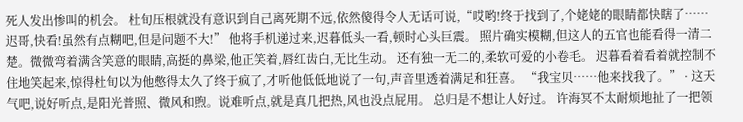死人发出惨叫的机会。 杜旬压根就没有意识到自己离死期不远,依然傻得令人无话可说,“哎哟!终于找到了,个姥姥的眼睛都快瞎了……迟哥,快看!虽然有点糊吧,但是问题不大!” 他将手机递过来,迟暮低头一看,顿时心头巨震。 照片确实模糊,但这人的五官也能看得一清二楚。微微弯着满含笑意的眼睛,高挺的鼻梁,他正笑着,唇红齿白,无比生动。 还有独一无二的,柔软可爱的小卷毛。 迟暮看着看着就控制不住地笑起来,惊得杜旬以为他憋得太久了终于疯了,才听他低低地说了一句,声音里透着满足和狂喜。 “我宝贝……他来找我了。” · 这天气吧,说好听点,是阳光普照、微风和煦。说难听点,就是真几把热,风也没点屁用。 总归是不想让人好过。 许海冥不太耐烦地扯了一把领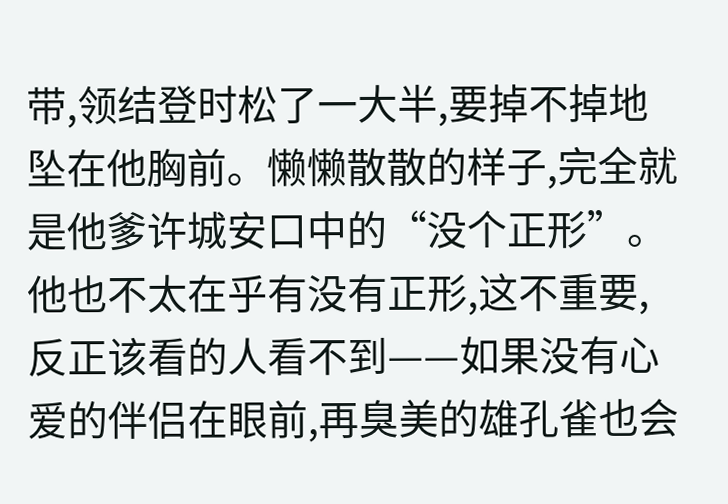带,领结登时松了一大半,要掉不掉地坠在他胸前。懒懒散散的样子,完全就是他爹许城安口中的“没个正形”。 他也不太在乎有没有正形,这不重要,反正该看的人看不到——如果没有心爱的伴侣在眼前,再臭美的雄孔雀也会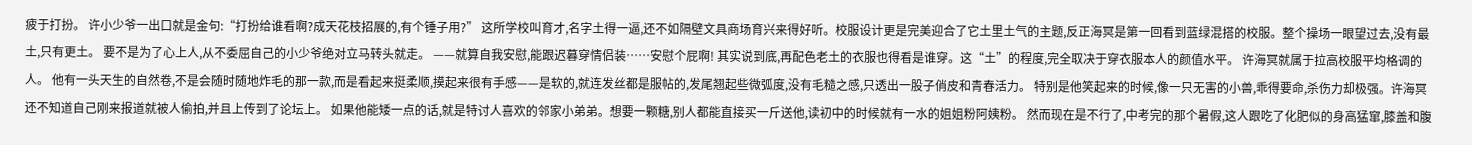疲于打扮。 许小少爷一出口就是金句:“打扮给谁看啊?成天花枝招展的,有个锤子用?” 这所学校叫育才,名字土得一逼,还不如隔壁文具商场育兴来得好听。校服设计更是完美迎合了它土里土气的主题,反正海冥是第一回看到蓝绿混搭的校服。整个操场一眼望过去,没有最土,只有更土。 要不是为了心上人,从不委屈自己的小少爷绝对立马转头就走。 ——就算自我安慰,能跟迟暮穿情侣装……安慰个屁啊! 其实说到底,再配色老土的衣服也得看是谁穿。这“土”的程度,完全取决于穿衣服本人的颜值水平。 许海冥就属于拉高校服平均格调的人。 他有一头天生的自然卷,不是会随时随地炸毛的那一款,而是看起来挺柔顺,摸起来很有手感——是软的,就连发丝都是服帖的,发尾翘起些微弧度,没有毛糙之感,只透出一股子俏皮和青春活力。 特别是他笑起来的时候,像一只无害的小兽,乖得要命,杀伤力却极强。许海冥还不知道自己刚来报道就被人偷拍,并且上传到了论坛上。 如果他能矮一点的话,就是特讨人喜欢的邻家小弟弟。想要一颗糖,别人都能直接买一斤送他,读初中的时候就有一水的姐姐粉阿姨粉。 然而现在是不行了,中考完的那个暑假,这人跟吃了化肥似的身高猛窜,膝盖和腹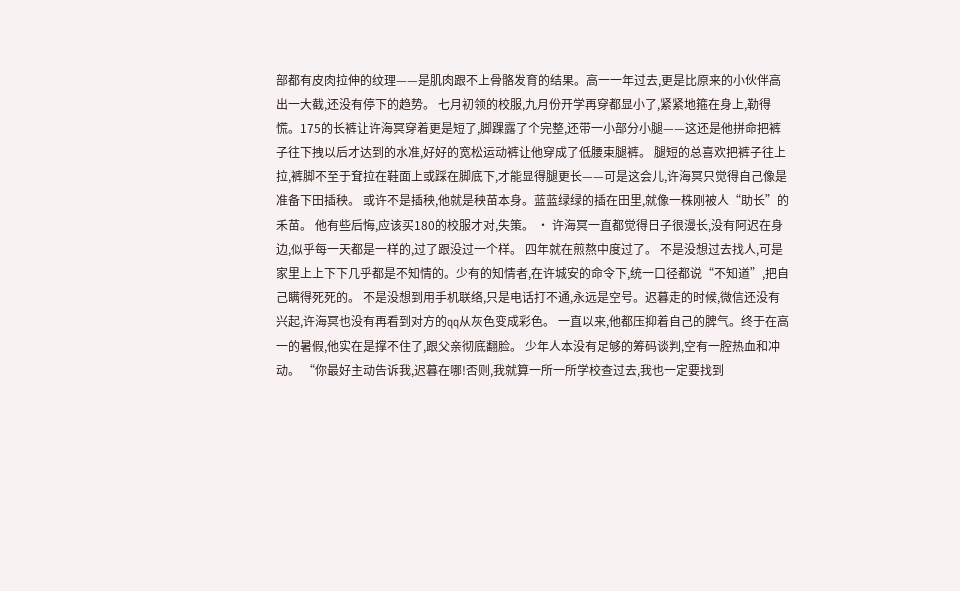部都有皮肉拉伸的纹理——是肌肉跟不上骨骼发育的结果。高一一年过去,更是比原来的小伙伴高出一大截,还没有停下的趋势。 七月初领的校服,九月份开学再穿都显小了,紧紧地箍在身上,勒得慌。175的长裤让许海冥穿着更是短了,脚踝露了个完整,还带一小部分小腿——这还是他拼命把裤子往下拽以后才达到的水准,好好的宽松运动裤让他穿成了低腰束腿裤。 腿短的总喜欢把裤子往上拉,裤脚不至于耷拉在鞋面上或踩在脚底下,才能显得腿更长——可是这会儿,许海冥只觉得自己像是准备下田插秧。 或许不是插秧,他就是秧苗本身。蓝蓝绿绿的插在田里,就像一株刚被人“助长”的禾苗。 他有些后悔,应该买180的校服才对,失策。 · 许海冥一直都觉得日子很漫长,没有阿迟在身边,似乎每一天都是一样的,过了跟没过一个样。 四年就在煎熬中度过了。 不是没想过去找人,可是家里上上下下几乎都是不知情的。少有的知情者,在许城安的命令下,统一口径都说“不知道”,把自己瞒得死死的。 不是没想到用手机联络,只是电话打不通,永远是空号。迟暮走的时候,微信还没有兴起,许海冥也没有再看到对方的qq从灰色变成彩色。 一直以来,他都压抑着自己的脾气。终于在高一的暑假,他实在是撑不住了,跟父亲彻底翻脸。 少年人本没有足够的筹码谈判,空有一腔热血和冲动。 “你最好主动告诉我,迟暮在哪!否则,我就算一所一所学校查过去,我也一定要找到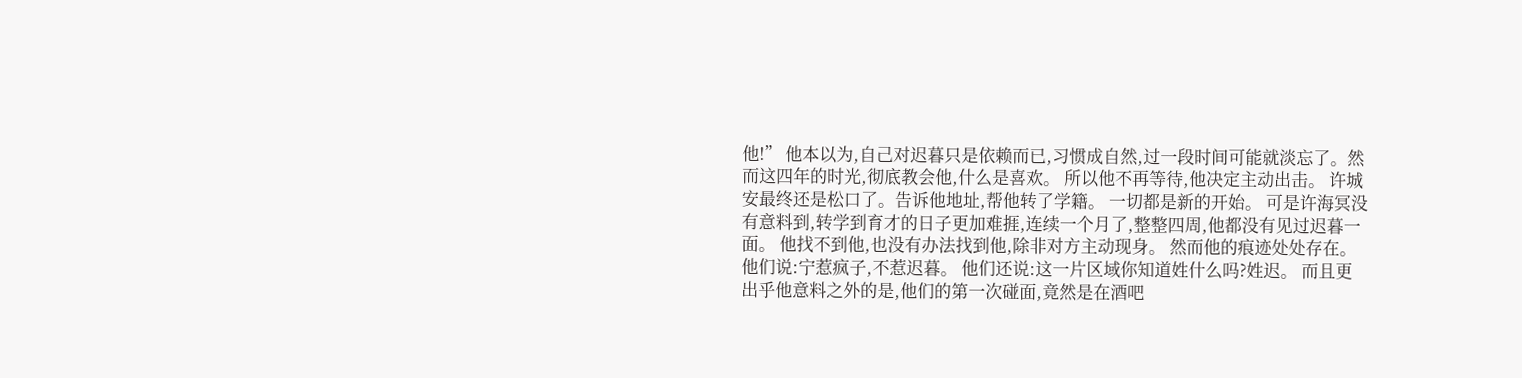他!” 他本以为,自己对迟暮只是依赖而已,习惯成自然,过一段时间可能就淡忘了。然而这四年的时光,彻底教会他,什么是喜欢。 所以他不再等待,他决定主动出击。 许城安最终还是松口了。告诉他地址,帮他转了学籍。 一切都是新的开始。 可是许海冥没有意料到,转学到育才的日子更加难捱,连续一个月了,整整四周,他都没有见过迟暮一面。 他找不到他,也没有办法找到他,除非对方主动现身。 然而他的痕迹处处存在。 他们说:宁惹疯子,不惹迟暮。 他们还说:这一片区域你知道姓什么吗?姓迟。 而且更出乎他意料之外的是,他们的第一次碰面,竟然是在酒吧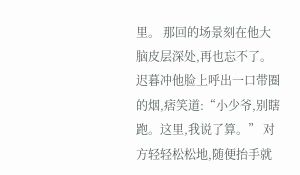里。 那回的场景刻在他大脑皮层深处,再也忘不了。 迟暮冲他脸上呼出一口带圈的烟,痞笑道:“小少爷,别瞎跑。这里,我说了算。” 对方轻轻松松地,随便抬手就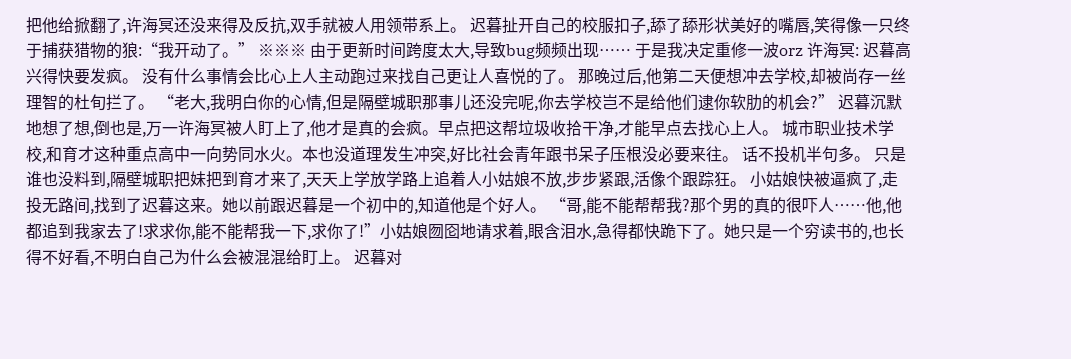把他给掀翻了,许海冥还没来得及反抗,双手就被人用领带系上。 迟暮扯开自己的校服扣子,舔了舔形状美好的嘴唇,笑得像一只终于捕获猎物的狼:“我开动了。” ※※※ 由于更新时间跨度太大,导致bug频频出现…… 于是我决定重修一波orz 许海冥: 迟暮高兴得快要发疯。 没有什么事情会比心上人主动跑过来找自己更让人喜悦的了。 那晚过后,他第二天便想冲去学校,却被尚存一丝理智的杜旬拦了。 “老大,我明白你的心情,但是隔壁城职那事儿还没完呢,你去学校岂不是给他们逮你软肋的机会?” 迟暮沉默地想了想,倒也是,万一许海冥被人盯上了,他才是真的会疯。早点把这帮垃圾收拾干净,才能早点去找心上人。 城市职业技术学校,和育才这种重点高中一向势同水火。本也没道理发生冲突,好比社会青年跟书呆子压根没必要来往。 话不投机半句多。 只是谁也没料到,隔壁城职把妹把到育才来了,天天上学放学路上追着人小姑娘不放,步步紧跟,活像个跟踪狂。 小姑娘快被逼疯了,走投无路间,找到了迟暮这来。她以前跟迟暮是一个初中的,知道他是个好人。 “哥,能不能帮帮我?那个男的真的很吓人……他,他都追到我家去了!求求你,能不能帮我一下,求你了!”小姑娘囫囵地请求着,眼含泪水,急得都快跪下了。她只是一个穷读书的,也长得不好看,不明白自己为什么会被混混给盯上。 迟暮对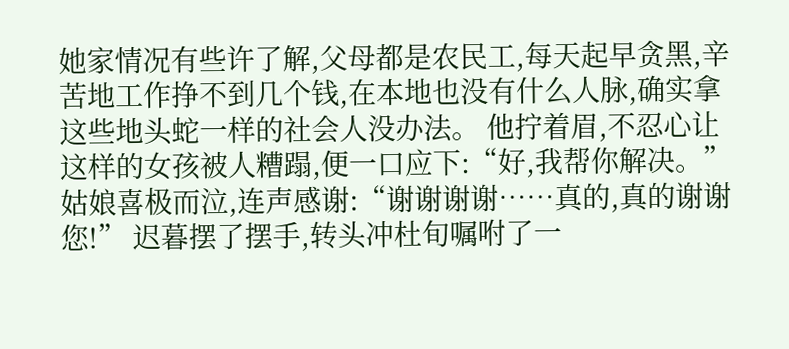她家情况有些许了解,父母都是农民工,每天起早贪黑,辛苦地工作挣不到几个钱,在本地也没有什么人脉,确实拿这些地头蛇一样的社会人没办法。 他拧着眉,不忍心让这样的女孩被人糟蹋,便一口应下:“好,我帮你解决。” 姑娘喜极而泣,连声感谢:“谢谢谢谢……真的,真的谢谢您!” 迟暮摆了摆手,转头冲杜旬嘱咐了一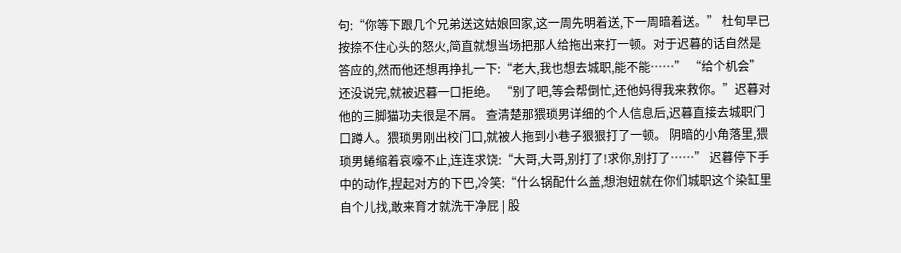句:“你等下跟几个兄弟送这姑娘回家,这一周先明着送,下一周暗着送。” 杜旬早已按捺不住心头的怒火,简直就想当场把那人给拖出来打一顿。对于迟暮的话自然是答应的,然而他还想再挣扎一下:“老大,我也想去城职,能不能……” “给个机会”还没说完,就被迟暮一口拒绝。 “别了吧,等会帮倒忙,还他妈得我来救你。”迟暮对他的三脚猫功夫很是不屑。 查清楚那猥琐男详细的个人信息后,迟暮直接去城职门口蹲人。猥琐男刚出校门口,就被人拖到小巷子狠狠打了一顿。 阴暗的小角落里,猥琐男蜷缩着哀嚎不止,连连求饶:“大哥,大哥,别打了!求你,别打了……” 迟暮停下手中的动作,捏起对方的下巴,冷笑:“什么锅配什么盖,想泡妞就在你们城职这个染缸里自个儿找,敢来育才就洗干净屁 | 股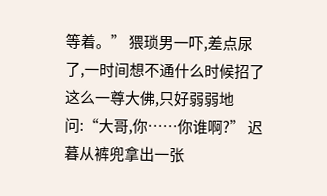等着。” 猥琐男一吓,差点尿了,一时间想不通什么时候招了这么一尊大佛,只好弱弱地问:“大哥,你……你谁啊?” 迟暮从裤兜拿出一张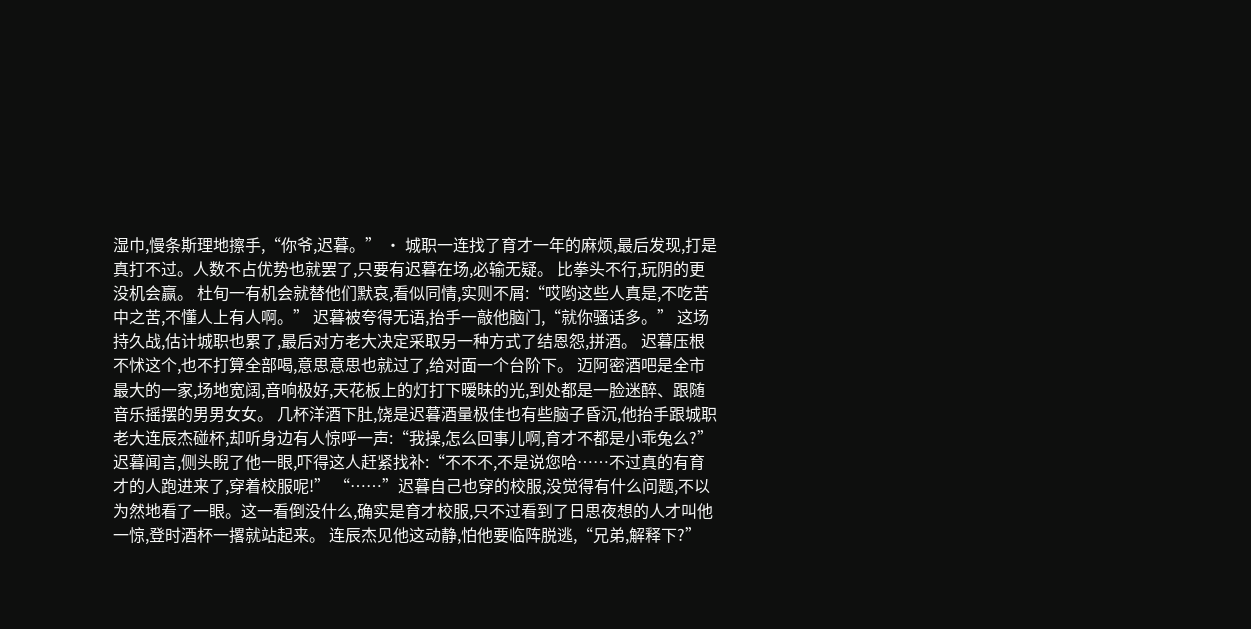湿巾,慢条斯理地擦手,“你爷,迟暮。” · 城职一连找了育才一年的麻烦,最后发现,打是真打不过。人数不占优势也就罢了,只要有迟暮在场,必输无疑。 比拳头不行,玩阴的更没机会赢。 杜旬一有机会就替他们默哀,看似同情,实则不屑:“哎哟这些人真是,不吃苦中之苦,不懂人上有人啊。” 迟暮被夸得无语,抬手一敲他脑门,“就你骚话多。” 这场持久战,估计城职也累了,最后对方老大决定采取另一种方式了结恩怨,拼酒。 迟暮压根不怵这个,也不打算全部喝,意思意思也就过了,给对面一个台阶下。 迈阿密酒吧是全市最大的一家,场地宽阔,音响极好,天花板上的灯打下暧昧的光,到处都是一脸迷醉、跟随音乐摇摆的男男女女。 几杯洋酒下肚,饶是迟暮酒量极佳也有些脑子昏沉,他抬手跟城职老大连辰杰碰杯,却听身边有人惊呼一声:“我操,怎么回事儿啊,育才不都是小乖兔么?” 迟暮闻言,侧头睨了他一眼,吓得这人赶紧找补:“不不不,不是说您哈……不过真的有育才的人跑进来了,穿着校服呢!” “……”迟暮自己也穿的校服,没觉得有什么问题,不以为然地看了一眼。这一看倒没什么,确实是育才校服,只不过看到了日思夜想的人才叫他一惊,登时酒杯一撂就站起来。 连辰杰见他这动静,怕他要临阵脱逃,“兄弟,解释下?”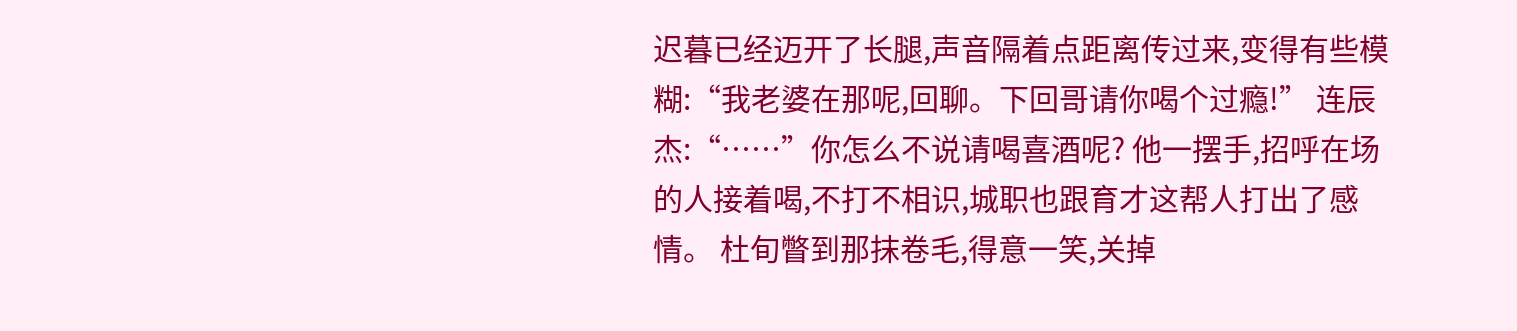迟暮已经迈开了长腿,声音隔着点距离传过来,变得有些模糊:“我老婆在那呢,回聊。下回哥请你喝个过瘾!” 连辰杰:“……”你怎么不说请喝喜酒呢? 他一摆手,招呼在场的人接着喝,不打不相识,城职也跟育才这帮人打出了感情。 杜旬瞥到那抹卷毛,得意一笑,关掉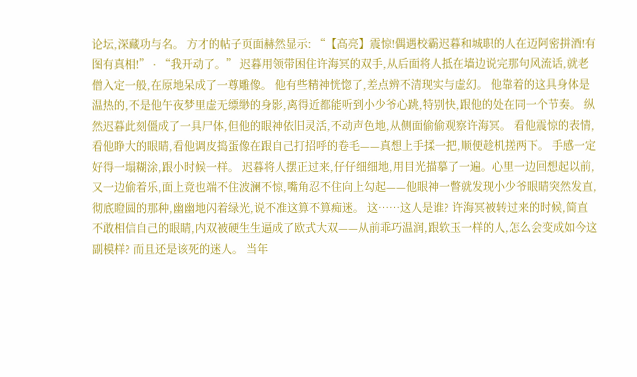论坛,深藏功与名。 方才的帖子页面赫然显示: “【高亮】震惊!偶遇校霸迟暮和城职的人在迈阿密拼酒!有图有真相!” · “我开动了。” 迟暮用领带困住许海冥的双手,从后面将人抵在墙边说完那句风流话,就老僧入定一般,在原地呆成了一尊雕像。 他有些精神恍惚了,差点辨不清现实与虚幻。 他靠着的这具身体是温热的,不是他午夜梦里虚无缥缈的身影,离得近都能听到小少爷心跳,特别快,跟他的处在同一个节奏。 纵然迟暮此刻僵成了一具尸体,但他的眼神依旧灵活,不动声色地,从侧面偷偷观察许海冥。 看他震惊的表情,看他睁大的眼睛,看他调皮捣蛋像在跟自己打招呼的卷毛——真想上手揉一把,顺便趁机搓两下。 手感一定好得一塌糊涂,跟小时候一样。 迟暮将人摆正过来,仔仔细细地,用目光描摹了一遍。心里一边回想起以前,又一边偷着乐,面上竟也端不住波澜不惊,嘴角忍不住向上勾起——他眼神一瞥就发现小少爷眼睛突然发直,彻底瞪圆的那种,幽幽地闪着绿光,说不准这算不算痴迷。 这……这人是谁? 许海冥被转过来的时候,简直不敢相信自己的眼睛,内双被硬生生逼成了欧式大双——从前乖巧温润,跟软玉一样的人,怎么会变成如今这副模样? 而且还是该死的迷人。 当年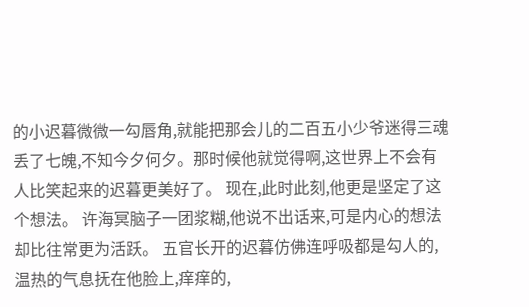的小迟暮微微一勾唇角,就能把那会儿的二百五小少爷迷得三魂丢了七魄,不知今夕何夕。那时候他就觉得啊,这世界上不会有人比笑起来的迟暮更美好了。 现在,此时此刻,他更是坚定了这个想法。 许海冥脑子一团浆糊,他说不出话来,可是内心的想法却比往常更为活跃。 五官长开的迟暮仿佛连呼吸都是勾人的,温热的气息抚在他脸上,痒痒的,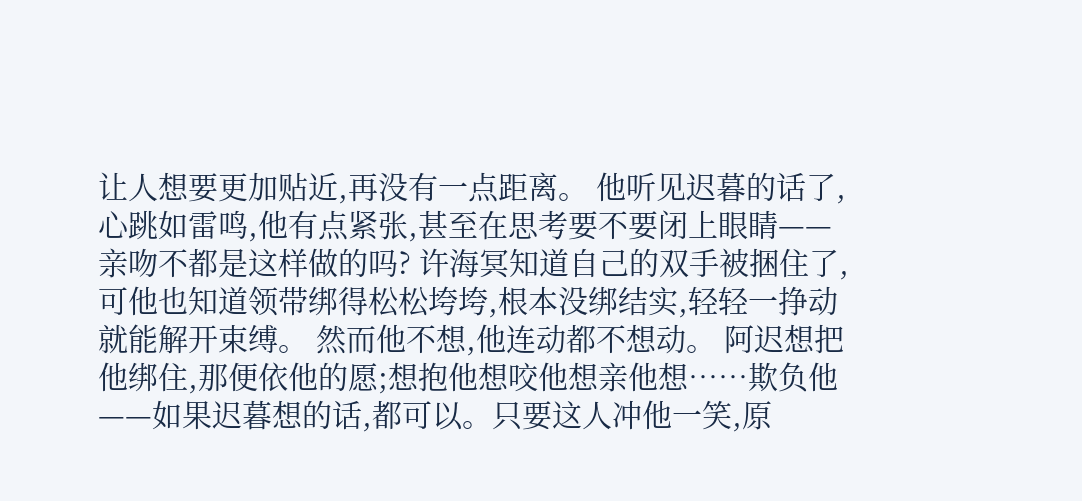让人想要更加贴近,再没有一点距离。 他听见迟暮的话了,心跳如雷鸣,他有点紧张,甚至在思考要不要闭上眼睛——亲吻不都是这样做的吗? 许海冥知道自己的双手被捆住了,可他也知道领带绑得松松垮垮,根本没绑结实,轻轻一挣动就能解开束缚。 然而他不想,他连动都不想动。 阿迟想把他绑住,那便依他的愿;想抱他想咬他想亲他想……欺负他——如果迟暮想的话,都可以。只要这人冲他一笑,原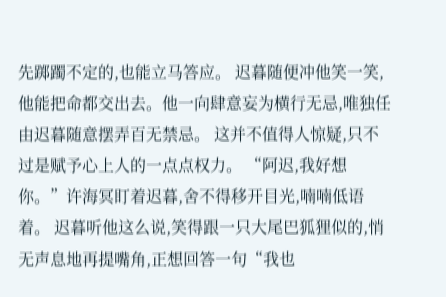先踯躅不定的,也能立马答应。 迟暮随便冲他笑一笑,他能把命都交出去。他一向肆意妄为横行无忌,唯独任由迟暮随意摆弄百无禁忌。 这并不值得人惊疑,只不过是赋予心上人的一点点权力。 “阿迟,我好想你。”许海冥盯着迟暮,舍不得移开目光,喃喃低语着。 迟暮听他这么说,笑得跟一只大尾巴狐狸似的,悄无声息地再提嘴角,正想回答一句“我也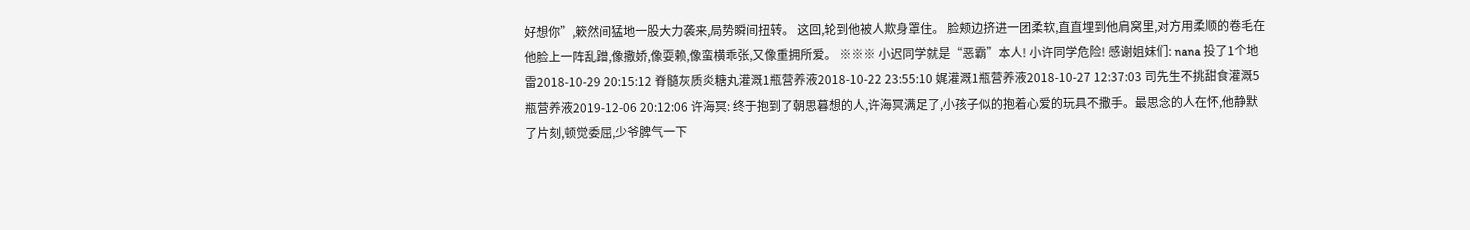好想你”,簌然间猛地一股大力袭来,局势瞬间扭转。 这回,轮到他被人欺身罩住。 脸颊边挤进一团柔软,直直埋到他肩窝里,对方用柔顺的卷毛在他脸上一阵乱蹭,像撒娇,像耍赖,像蛮横乖张,又像重拥所爱。 ※※※ 小迟同学就是“恶霸”本人! 小许同学危险! 感谢姐妹们: nana 投了1个地雷2018-10-29 20:15:12 脊髓灰质炎糖丸灌溉1瓶营养液2018-10-22 23:55:10 娓灌溉1瓶营养液2018-10-27 12:37:03 司先生不挑甜食灌溉5瓶营养液2019-12-06 20:12:06 许海冥: 终于抱到了朝思暮想的人,许海冥满足了,小孩子似的抱着心爱的玩具不撒手。最思念的人在怀,他静默了片刻,顿觉委屈,少爷脾气一下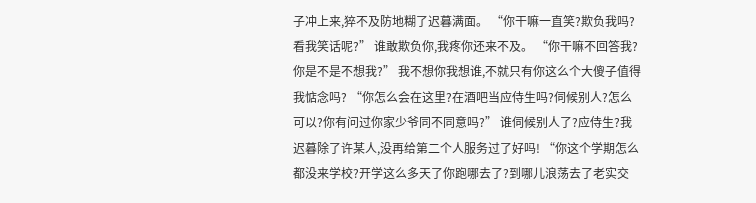子冲上来,猝不及防地糊了迟暮满面。 “你干嘛一直笑?欺负我吗?看我笑话呢?” 谁敢欺负你,我疼你还来不及。 “你干嘛不回答我?你是不是不想我?” 我不想你我想谁,不就只有你这么个大傻子值得我惦念吗? “你怎么会在这里?在酒吧当应侍生吗?伺候别人?怎么可以?你有问过你家少爷同不同意吗?” 谁伺候别人了?应侍生?我迟暮除了许某人,没再给第二个人服务过了好吗! “你这个学期怎么都没来学校?开学这么多天了你跑哪去了?到哪儿浪荡去了老实交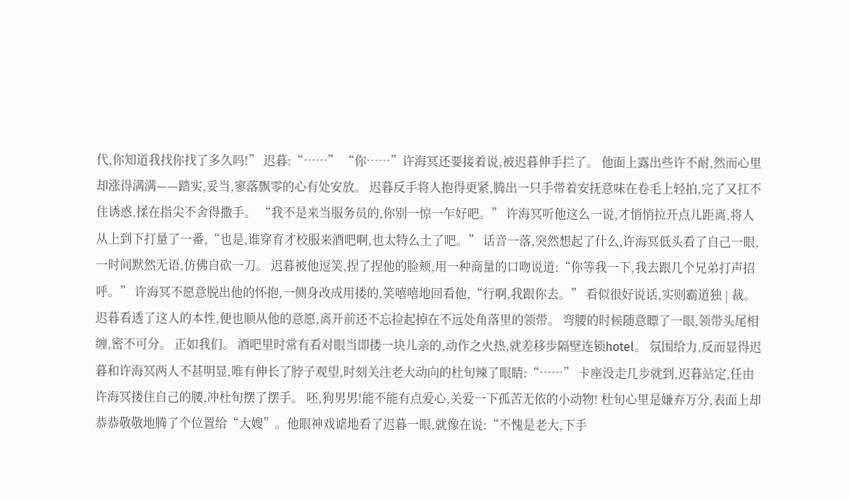代,你知道我找你找了多久吗!” 迟暮:“……” “你……”许海冥还要接着说,被迟暮伸手拦了。 他面上露出些许不耐,然而心里却涨得满满——踏实,妥当,寥落飘零的心有处安放。 迟暮反手将人抱得更紧,腾出一只手带着安抚意味在卷毛上轻拍,完了又扛不住诱惑,揉在指尖不舍得撒手。 “我不是来当服务员的,你别一惊一乍好吧。” 许海冥听他这么一说,才悄悄拉开点儿距离,将人从上到下打量了一番,“也是,谁穿育才校服来酒吧啊,也太特么土了吧。” 话音一落,突然想起了什么,许海冥低头看了自己一眼,一时间默然无语,仿佛自砍一刀。 迟暮被他逗笑,捏了捏他的脸颊,用一种商量的口吻说道:“你等我一下,我去跟几个兄弟打声招呼。” 许海冥不愿意脱出他的怀抱,一侧身改成用搂的,笑嘻嘻地回看他,“行啊,我跟你去。” 看似很好说话,实则霸道独 | 裁。 迟暮看透了这人的本性,便也顺从他的意愿,离开前还不忘捡起掉在不远处角落里的领带。 弯腰的时候随意瞟了一眼,领带头尾相缠,密不可分。 正如我们。 酒吧里时常有看对眼当即搂一块儿亲的,动作之火热,就差移步隔壁连锁hotel。 氛围给力,反而显得迟暮和许海冥两人不甚明显,唯有伸长了脖子观望,时刻关注老大动向的杜旬辣了眼睛:“……” 卡座没走几步就到,迟暮站定,任由许海冥搂住自己的腰,冲杜旬摆了摆手。 呸,狗男男!能不能有点爱心,关爱一下孤苦无依的小动物! 杜旬心里是嫌弃万分,表面上却恭恭敬敬地腾了个位置给“大嫂”。他眼神戏谑地看了迟暮一眼,就像在说:“不愧是老大,下手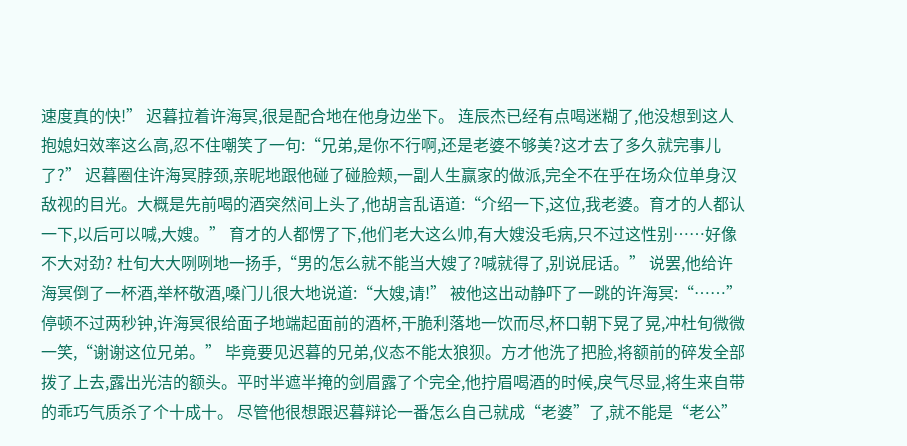速度真的快!” 迟暮拉着许海冥,很是配合地在他身边坐下。 连辰杰已经有点喝迷糊了,他没想到这人抱媳妇效率这么高,忍不住嘲笑了一句:“兄弟,是你不行啊,还是老婆不够美?这才去了多久就完事儿了?” 迟暮圈住许海冥脖颈,亲昵地跟他碰了碰脸颊,一副人生赢家的做派,完全不在乎在场众位单身汉敌视的目光。大概是先前喝的酒突然间上头了,他胡言乱语道:“介绍一下,这位,我老婆。育才的人都认一下,以后可以喊,大嫂。” 育才的人都愣了下,他们老大这么帅,有大嫂没毛病,只不过这性别……好像不大对劲? 杜旬大大咧咧地一扬手,“男的怎么就不能当大嫂了?喊就得了,别说屁话。” 说罢,他给许海冥倒了一杯酒,举杯敬酒,嗓门儿很大地说道:“大嫂,请!” 被他这出动静吓了一跳的许海冥:“……” 停顿不过两秒钟,许海冥很给面子地端起面前的酒杯,干脆利落地一饮而尽,杯口朝下晃了晃,冲杜旬微微一笑,“谢谢这位兄弟。” 毕竟要见迟暮的兄弟,仪态不能太狼狈。方才他洗了把脸,将额前的碎发全部拨了上去,露出光洁的额头。平时半遮半掩的剑眉露了个完全,他拧眉喝酒的时候,戾气尽显,将生来自带的乖巧气质杀了个十成十。 尽管他很想跟迟暮辩论一番怎么自己就成“老婆”了,就不能是“老公”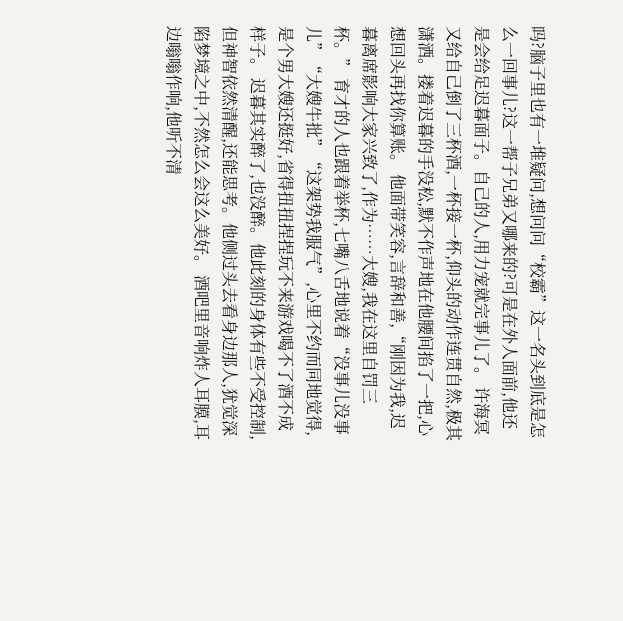吗?脑子里也有一堆疑问,想问问“校霸”这一名头到底是怎么一回事儿?这一帮子兄弟又哪来的?可是在外人面前,他还是会给足迟暮面子。自己的人,用力宠就完事儿了。 许海冥又给自己倒了三杯酒,一杯接一杯,仰头的动作连贯自然,极其潇洒。搂着迟暮的手没松,默不作声地在他腰间掐了一把,心想回头再找你算账。 他面带笑容,言辞和善,“刚因为我,迟暮离席影响大家兴致了,作为……大嫂,我在这里自罚三杯。” 育才的人也跟着举杯,七嘴八舌地说着“没事儿没事儿”“大嫂牛批”“这架势我服气”,心里不约而同地觉得,是个男大嫂还挺好,省得扭扭捏捏玩不来游戏喝不了酒不成样子。 迟暮其实醉了,也没醉。他此刻的身体有些不受控制,但神智依然清醒,还能思考。他侧过头去看身边那人,犹觉深陷梦境之中,不然怎么会这么美好。 酒吧里音响炸人耳膜,耳边嗡嗡作响,他听不清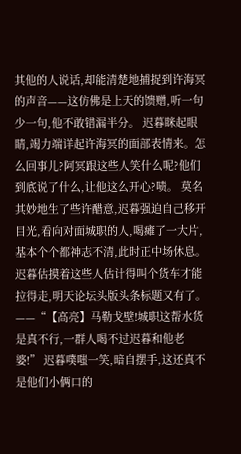其他的人说话,却能清楚地捕捉到许海冥的声音——这仿佛是上天的馈赠,听一句少一句,他不敢错漏半分。 迟暮眯起眼睛,竭力端详起许海冥的面部表情来。怎么回事儿?阿冥跟这些人笑什么呢?他们到底说了什么,让他这么开心?啧。 莫名其妙地生了些许醋意,迟暮强迫自己移开目光,看向对面城职的人,喝瘫了一大片,基本个个都神志不清,此时正中场休息。迟暮估摸着这些人估计得叫个货车才能拉得走,明天论坛头版头条标题又有了。 ——“【高亮】马勒戈壁!城职这帮水货是真不行,一群人喝不过迟暮和他老婆!” 迟暮噗嗤一笑,暗自摆手,这还真不是他们小俩口的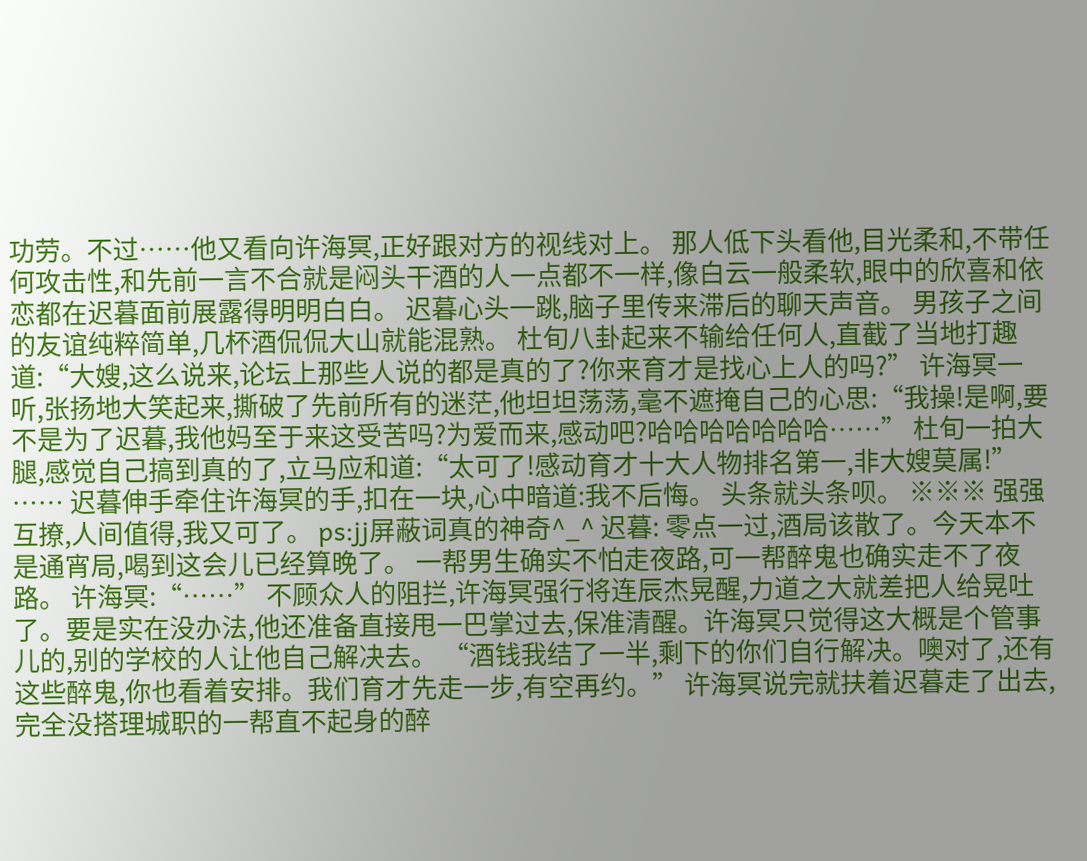功劳。不过……他又看向许海冥,正好跟对方的视线对上。 那人低下头看他,目光柔和,不带任何攻击性,和先前一言不合就是闷头干酒的人一点都不一样,像白云一般柔软,眼中的欣喜和依恋都在迟暮面前展露得明明白白。 迟暮心头一跳,脑子里传来滞后的聊天声音。 男孩子之间的友谊纯粹简单,几杯酒侃侃大山就能混熟。 杜旬八卦起来不输给任何人,直截了当地打趣道:“大嫂,这么说来,论坛上那些人说的都是真的了?你来育才是找心上人的吗?” 许海冥一听,张扬地大笑起来,撕破了先前所有的迷茫,他坦坦荡荡,毫不遮掩自己的心思:“我操!是啊,要不是为了迟暮,我他妈至于来这受苦吗?为爱而来,感动吧?哈哈哈哈哈哈哈……” 杜旬一拍大腿,感觉自己搞到真的了,立马应和道:“太可了!感动育才十大人物排名第一,非大嫂莫属!” …… 迟暮伸手牵住许海冥的手,扣在一块,心中暗道:我不后悔。 头条就头条呗。 ※※※ 强强互撩,人间值得,我又可了。 ps:jj屏蔽词真的神奇^_^ 迟暮: 零点一过,酒局该散了。今天本不是通宵局,喝到这会儿已经算晚了。 一帮男生确实不怕走夜路,可一帮醉鬼也确实走不了夜路。 许海冥:“……” 不顾众人的阻拦,许海冥强行将连辰杰晃醒,力道之大就差把人给晃吐了。要是实在没办法,他还准备直接甩一巴掌过去,保准清醒。许海冥只觉得这大概是个管事儿的,别的学校的人让他自己解决去。 “酒钱我结了一半,剩下的你们自行解决。噢对了,还有这些醉鬼,你也看着安排。我们育才先走一步,有空再约。” 许海冥说完就扶着迟暮走了出去,完全没搭理城职的一帮直不起身的醉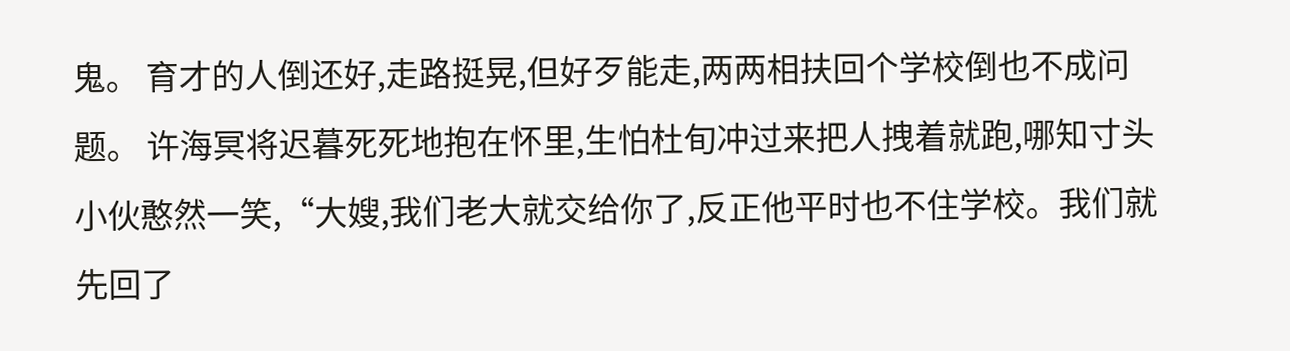鬼。 育才的人倒还好,走路挺晃,但好歹能走,两两相扶回个学校倒也不成问题。 许海冥将迟暮死死地抱在怀里,生怕杜旬冲过来把人拽着就跑,哪知寸头小伙憨然一笑,“大嫂,我们老大就交给你了,反正他平时也不住学校。我们就先回了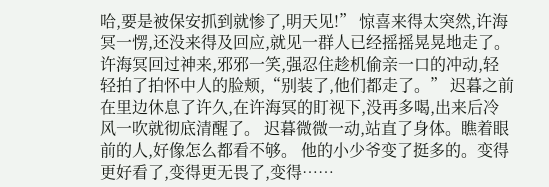哈,要是被保安抓到就惨了,明天见!” 惊喜来得太突然,许海冥一愣,还没来得及回应,就见一群人已经摇摇晃晃地走了。 许海冥回过神来,邪邪一笑,强忍住趁机偷亲一口的冲动,轻轻拍了拍怀中人的脸颊,“别装了,他们都走了。” 迟暮之前在里边休息了许久,在许海冥的盯视下,没再多喝,出来后冷风一吹就彻底清醒了。 迟暮微微一动,站直了身体。瞧着眼前的人,好像怎么都看不够。 他的小少爷变了挺多的。变得更好看了,变得更无畏了,变得……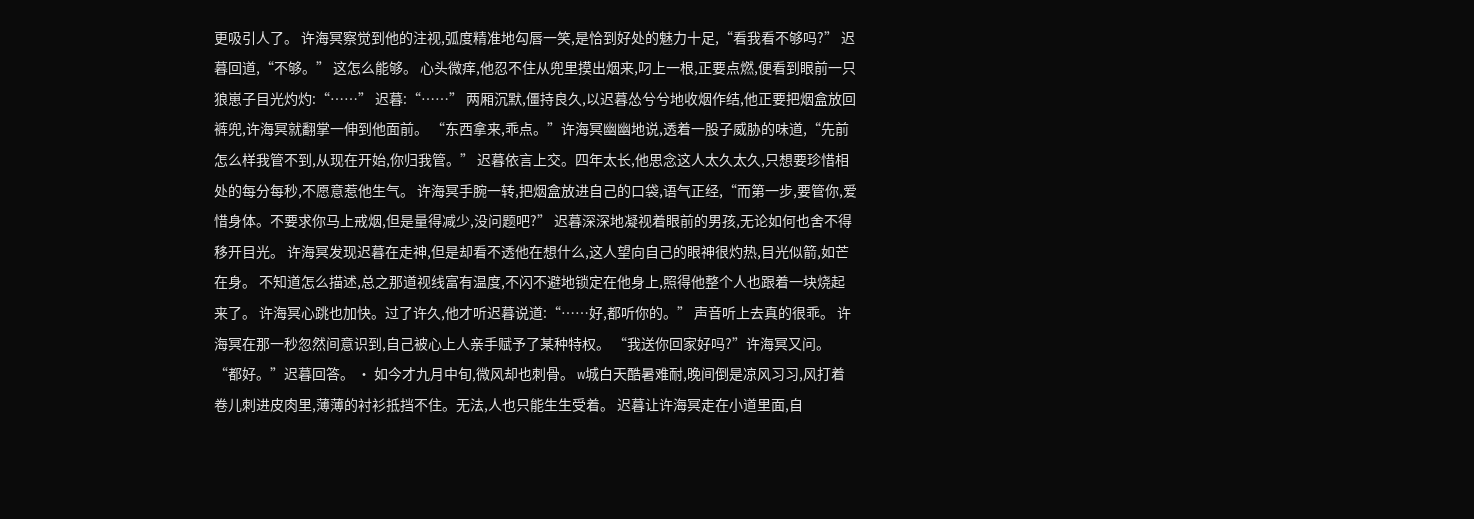更吸引人了。 许海冥察觉到他的注视,弧度精准地勾唇一笑,是恰到好处的魅力十足,“看我看不够吗?” 迟暮回道,“不够。” 这怎么能够。 心头微痒,他忍不住从兜里摸出烟来,叼上一根,正要点燃,便看到眼前一只狼崽子目光灼灼:“……” 迟暮:“……” 两厢沉默,僵持良久,以迟暮怂兮兮地收烟作结,他正要把烟盒放回裤兜,许海冥就翻掌一伸到他面前。 “东西拿来,乖点。”许海冥幽幽地说,透着一股子威胁的味道,“先前怎么样我管不到,从现在开始,你归我管。” 迟暮依言上交。四年太长,他思念这人太久太久,只想要珍惜相处的每分每秒,不愿意惹他生气。 许海冥手腕一转,把烟盒放进自己的口袋,语气正经,“而第一步,要管你,爱惜身体。不要求你马上戒烟,但是量得减少,没问题吧?” 迟暮深深地凝视着眼前的男孩,无论如何也舍不得移开目光。 许海冥发现迟暮在走神,但是却看不透他在想什么,这人望向自己的眼神很灼热,目光似箭,如芒在身。 不知道怎么描述,总之那道视线富有温度,不闪不避地锁定在他身上,照得他整个人也跟着一块烧起来了。 许海冥心跳也加快。过了许久,他才听迟暮说道:“……好,都听你的。” 声音听上去真的很乖。 许海冥在那一秒忽然间意识到,自己被心上人亲手赋予了某种特权。 “我送你回家好吗?”许海冥又问。 “都好。”迟暮回答。 · 如今才九月中旬,微风却也刺骨。 w城白天酷暑难耐,晚间倒是凉风习习,风打着卷儿刺进皮肉里,薄薄的衬衫抵挡不住。无法,人也只能生生受着。 迟暮让许海冥走在小道里面,自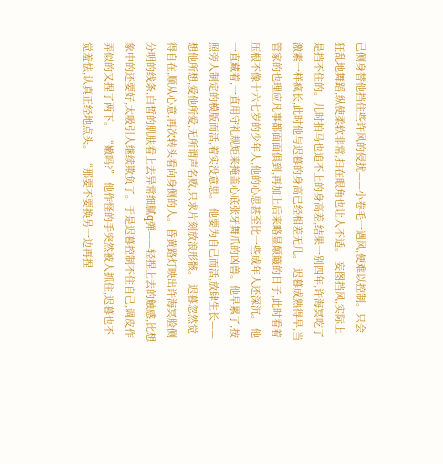己侧身替他挡住些许风的侵扰——小卷毛一遇风,便难以控制。只会狂乱地舞蹈,纵使柔软非常,扫在眼角也让人不适。 妄图挡风,实际上是挡不住的。儿时拍马也追不上的身高差,结果一别四年,许海冥吃了激素一样疯长,此时他与迟暮的身高已经相差无几。 迟暮成熟得早,当管家的也理应凡事都面面俱到,再加上后来略显颠簸的日子,此时看着压根不像十六七岁的少年人,他的心思甚至比一些成年人还深沉。 他一直藏着,一直用守礼规矩来掩盖心底张牙舞爪的凶兽。他早累了,按照旁人制定的模版而活,着实没意思。 他要为自己而活,放肆生长——想他所想,爱他所爱,无所谓声名败,只求片刻放浪形骸。 迟暮忽然觉得自在,顺从心意,再次转头看向身侧的人。昏黄路灯映出许海冥脸侧分明的线条,白皙的肌肤看上去异常细腻q弹——轻捏上去的触感,比想象中的还要好,太吸引人继续欺负了。于是迟暮控制不住自己,调皮作弄似的又捏了两下。 “嫩吗?” 他作怪的手突然被人抓住,迟暮也不觉羞怯,认真正经地点头。 “那要不要换另一边再捏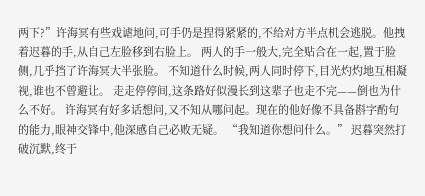两下?”许海冥有些戏谑地问,可手仍是捏得紧紧的,不给对方半点机会逃脱。他拽着迟暮的手,从自己左脸移到右脸上。 两人的手一般大,完全贴合在一起,置于脸侧,几乎挡了许海冥大半张脸。 不知道什么时候,两人同时停下,目光灼灼地互相凝视,谁也不曾避让。 走走停停间,这条路好似漫长到这辈子也走不完——倒也为什么不好。 许海冥有好多话想问,又不知从哪问起。现在的他好像不具备斟字酌句的能力,眼神交锋中,他深感自己必败无疑。 “我知道你想问什么。” 迟暮突然打破沉默,终于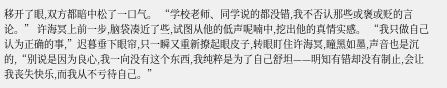移开了眼,双方都暗中松了一口气。 “学校老师、同学说的都没错,我不否认那些或褒或贬的言论。” 许海冥上前一步,脑袋凑近了些,试图从他的低声呢喃中,挖出他的真情实感。 “我只做自己认为正确的事,”迟暮垂下眼帘,只一瞬又重新撩起眼皮子,转眼盯住许海冥,瞳黑如墨,声音也是沉的,“别说是因为良心,我一向没有这个东西,我纯粹是为了自己舒坦——明知有错却没有制止,会让我丧失快乐,而我从不亏待自己。”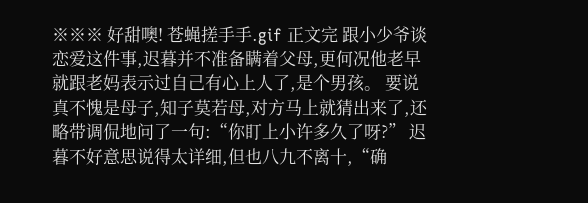※※※ 好甜噢! 苍蝇搓手手.gif 正文完 跟小少爷谈恋爱这件事,迟暮并不准备瞒着父母,更何况他老早就跟老妈表示过自己有心上人了,是个男孩。 要说真不愧是母子,知子莫若母,对方马上就猜出来了,还略带调侃地问了一句:“你盯上小许多久了呀?” 迟暮不好意思说得太详细,但也八九不离十,“确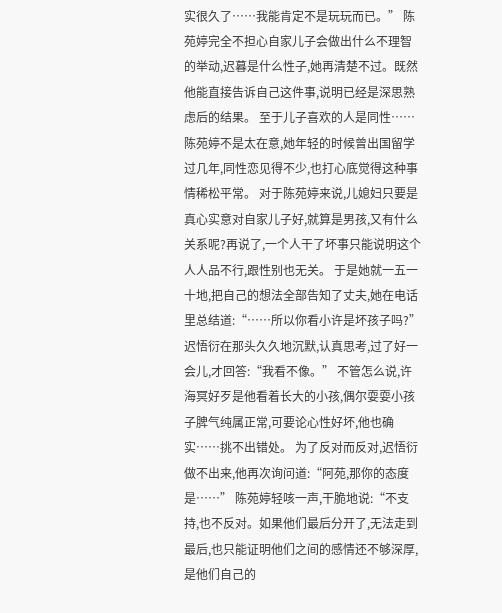实很久了……我能肯定不是玩玩而已。” 陈苑婷完全不担心自家儿子会做出什么不理智的举动,迟暮是什么性子,她再清楚不过。既然他能直接告诉自己这件事,说明已经是深思熟虑后的结果。 至于儿子喜欢的人是同性……陈苑婷不是太在意,她年轻的时候曾出国留学过几年,同性恋见得不少,也打心底觉得这种事情稀松平常。 对于陈苑婷来说,儿媳妇只要是真心实意对自家儿子好,就算是男孩,又有什么关系呢?再说了,一个人干了坏事只能说明这个人人品不行,跟性别也无关。 于是她就一五一十地,把自己的想法全部告知了丈夫,她在电话里总结道:“……所以你看小许是坏孩子吗?” 迟悟衍在那头久久地沉默,认真思考,过了好一会儿,才回答:“我看不像。” 不管怎么说,许海冥好歹是他看着长大的小孩,偶尔耍耍小孩子脾气纯属正常,可要论心性好坏,他也确实……挑不出错处。 为了反对而反对,迟悟衍做不出来,他再次询问道:“阿苑,那你的态度是……” 陈苑婷轻咳一声,干脆地说:“不支持,也不反对。如果他们最后分开了,无法走到最后,也只能证明他们之间的感情还不够深厚,是他们自己的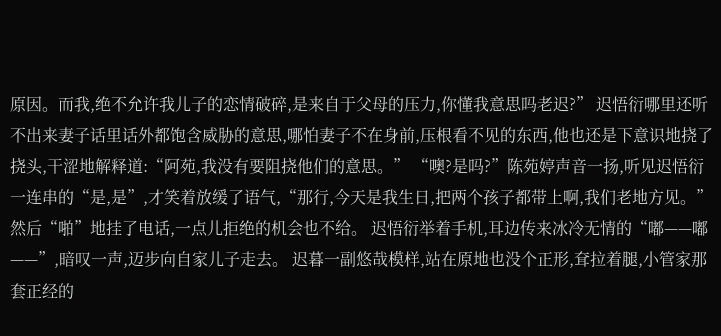原因。而我,绝不允许我儿子的恋情破碎,是来自于父母的压力,你懂我意思吗老迟?” 迟悟衍哪里还听不出来妻子话里话外都饱含威胁的意思,哪怕妻子不在身前,压根看不见的东西,他也还是下意识地挠了挠头,干涩地解释道:“阿苑,我没有要阻挠他们的意思。” “噢?是吗?”陈苑婷声音一扬,听见迟悟衍一连串的“是,是”,才笑着放缓了语气,“那行,今天是我生日,把两个孩子都带上啊,我们老地方见。” 然后“啪”地挂了电话,一点儿拒绝的机会也不给。 迟悟衍举着手机,耳边传来冰冷无情的“嘟——嘟——”,暗叹一声,迈步向自家儿子走去。 迟暮一副悠哉模样,站在原地也没个正形,耷拉着腿,小管家那套正经的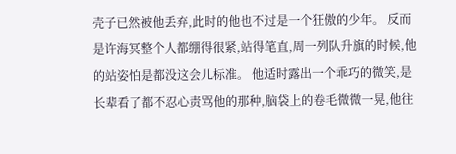壳子已然被他丢弃,此时的他也不过是一个狂傲的少年。 反而是许海冥整个人都绷得很紧,站得笔直,周一列队升旗的时候,他的站姿怕是都没这会儿标准。 他适时露出一个乖巧的微笑,是长辈看了都不忍心责骂他的那种,脑袋上的卷毛微微一晃,他往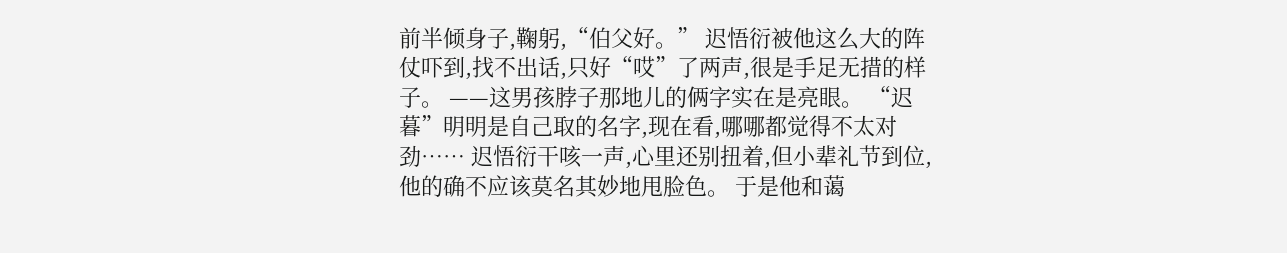前半倾身子,鞠躬,“伯父好。” 迟悟衍被他这么大的阵仗吓到,找不出话,只好“哎”了两声,很是手足无措的样子。 ——这男孩脖子那地儿的俩字实在是亮眼。 “迟暮”明明是自己取的名字,现在看,哪哪都觉得不太对劲…… 迟悟衍干咳一声,心里还别扭着,但小辈礼节到位,他的确不应该莫名其妙地甩脸色。 于是他和蔼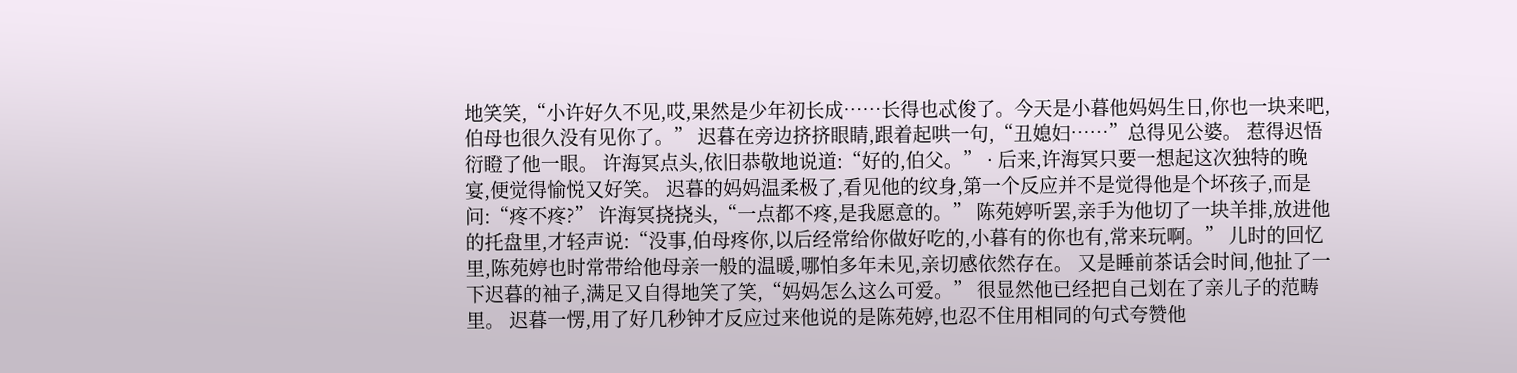地笑笑,“小许好久不见,哎,果然是少年初长成……长得也忒俊了。今天是小暮他妈妈生日,你也一块来吧,伯母也很久没有见你了。” 迟暮在旁边挤挤眼睛,跟着起哄一句,“丑媳妇……”总得见公婆。 惹得迟悟衍瞪了他一眼。 许海冥点头,依旧恭敬地说道:“好的,伯父。” · 后来,许海冥只要一想起这次独特的晚宴,便觉得愉悦又好笑。 迟暮的妈妈温柔极了,看见他的纹身,第一个反应并不是觉得他是个坏孩子,而是问:“疼不疼?” 许海冥挠挠头,“一点都不疼,是我愿意的。” 陈苑婷听罢,亲手为他切了一块羊排,放进他的托盘里,才轻声说:“没事,伯母疼你,以后经常给你做好吃的,小暮有的你也有,常来玩啊。” 儿时的回忆里,陈苑婷也时常带给他母亲一般的温暖,哪怕多年未见,亲切感依然存在。 又是睡前茶话会时间,他扯了一下迟暮的袖子,满足又自得地笑了笑,“妈妈怎么这么可爱。” 很显然他已经把自己划在了亲儿子的范畴里。 迟暮一愣,用了好几秒钟才反应过来他说的是陈苑婷,也忍不住用相同的句式夸赞他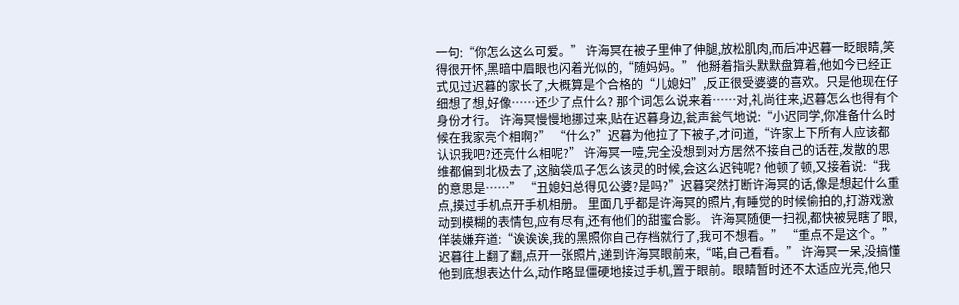一句:“你怎么这么可爱。” 许海冥在被子里伸了伸腿,放松肌肉,而后冲迟暮一眨眼睛,笑得很开怀,黑暗中眉眼也闪着光似的,“随妈妈。” 他掰着指头默默盘算着,他如今已经正式见过迟暮的家长了,大概算是个合格的“儿媳妇”,反正很受婆婆的喜欢。只是他现在仔细想了想,好像……还少了点什么? 那个词怎么说来着……对,礼尚往来,迟暮怎么也得有个身份才行。 许海冥慢慢地挪过来,贴在迟暮身边,瓮声瓮气地说:“小迟同学,你准备什么时候在我家亮个相啊?” “什么?”迟暮为他拉了下被子,才问道,“许家上下所有人应该都认识我吧?还亮什么相呢?” 许海冥一噎,完全没想到对方居然不接自己的话茬,发散的思维都偏到北极去了,这脑袋瓜子怎么该灵的时候,会这么迟钝呢? 他顿了顿,又接着说:“我的意思是……” “丑媳妇总得见公婆?是吗?”迟暮突然打断许海冥的话,像是想起什么重点,摸过手机点开手机相册。 里面几乎都是许海冥的照片,有睡觉的时候偷拍的,打游戏激动到模糊的表情包,应有尽有,还有他们的甜蜜合影。 许海冥随便一扫视,都快被晃瞎了眼,佯装嫌弃道:“诶诶诶,我的黑照你自己存档就行了,我可不想看。” “重点不是这个。”迟暮往上翻了翻,点开一张照片,递到许海冥眼前来,“喏,自己看看。” 许海冥一呆,没搞懂他到底想表达什么,动作略显僵硬地接过手机,置于眼前。眼睛暂时还不太适应光亮,他只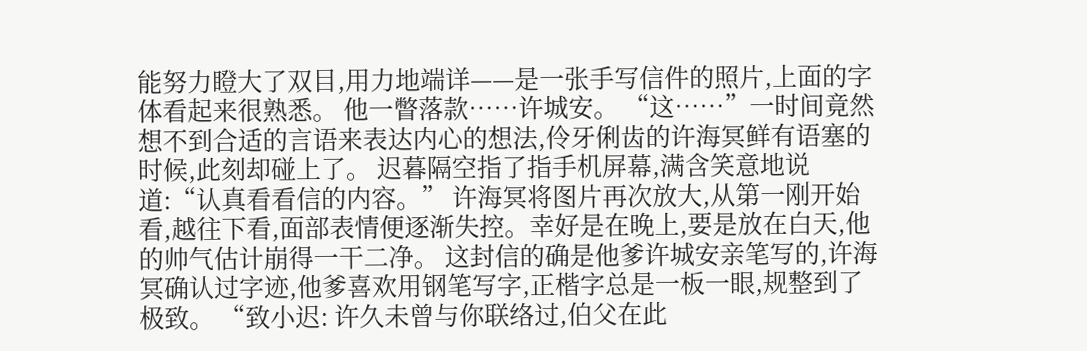能努力瞪大了双目,用力地端详——是一张手写信件的照片,上面的字体看起来很熟悉。 他一瞥落款……许城安。 “这……”一时间竟然想不到合适的言语来表达内心的想法,伶牙俐齿的许海冥鲜有语塞的时候,此刻却碰上了。 迟暮隔空指了指手机屏幕,满含笑意地说道:“认真看看信的内容。” 许海冥将图片再次放大,从第一刚开始看,越往下看,面部表情便逐渐失控。幸好是在晚上,要是放在白天,他的帅气估计崩得一干二净。 这封信的确是他爹许城安亲笔写的,许海冥确认过字迹,他爹喜欢用钢笔写字,正楷字总是一板一眼,规整到了极致。 “致小迟: 许久未曾与你联络过,伯父在此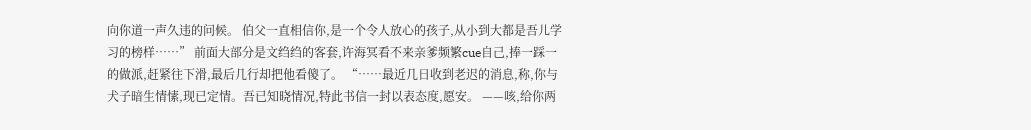向你道一声久违的问候。 伯父一直相信你,是一个令人放心的孩子,从小到大都是吾儿学习的榜样……” 前面大部分是文绉绉的客套,许海冥看不来亲爹频繁cue自己,捧一踩一的做派,赶紧往下滑,最后几行却把他看傻了。 “……最近几日收到老迟的消息,称,你与犬子暗生情愫,现已定情。吾已知晓情况,特此书信一封以表态度,愿安。 ——咳,给你两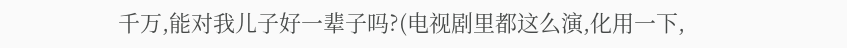千万,能对我儿子好一辈子吗?(电视剧里都这么演,化用一下,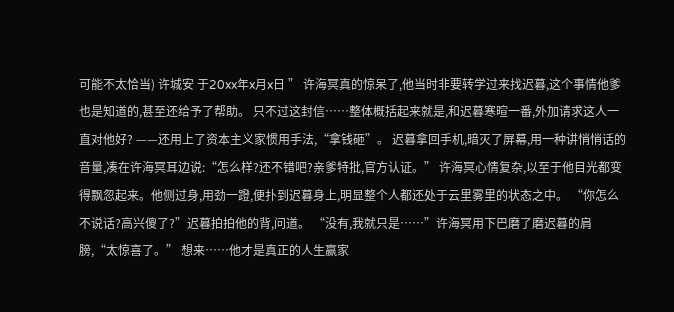可能不太恰当) 许城安 于20xx年x月x日 ” 许海冥真的惊呆了,他当时非要转学过来找迟暮,这个事情他爹也是知道的,甚至还给予了帮助。 只不过这封信……整体概括起来就是,和迟暮寒暄一番,外加请求这人一直对他好? ——还用上了资本主义家惯用手法,“拿钱砸”。 迟暮拿回手机,暗灭了屏幕,用一种讲悄悄话的音量,凑在许海冥耳边说:“怎么样?还不错吧?亲爹特批,官方认证。” 许海冥心情复杂,以至于他目光都变得飘忽起来。他侧过身,用劲一蹬,便扑到迟暮身上,明显整个人都还处于云里雾里的状态之中。 “你怎么不说话?高兴傻了?”迟暮拍拍他的背,问道。 “没有,我就只是……”许海冥用下巴磨了磨迟暮的肩膀,“太惊喜了。” 想来……他才是真正的人生赢家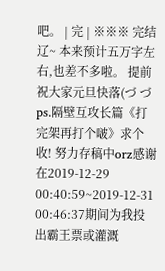吧。 | 完 | ※※※ 完结辽~ 本来预计五万字左右,也差不多啦。 提前祝大家元旦快落(づ づ ps.隔壁互攻长篇《打完架再打个啵》求个收! 努力存稿中orz感谢在2019-12-29 00:40:59~2019-12-31 00:46:37期间为我投出霸王票或灌溉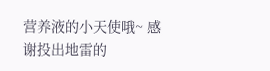营养液的小天使哦~ 感谢投出地雷的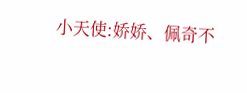小天使:娇娇、佩奇不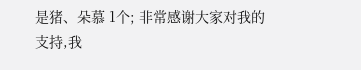是猪、朵慕 1个; 非常感谢大家对我的支持,我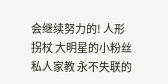会继续努力的! 人形拐杖 大明星的小粉丝 私人家教 永不失联的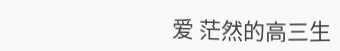爱 茫然的高三生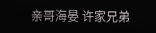亲哥海晏 许家兄弟